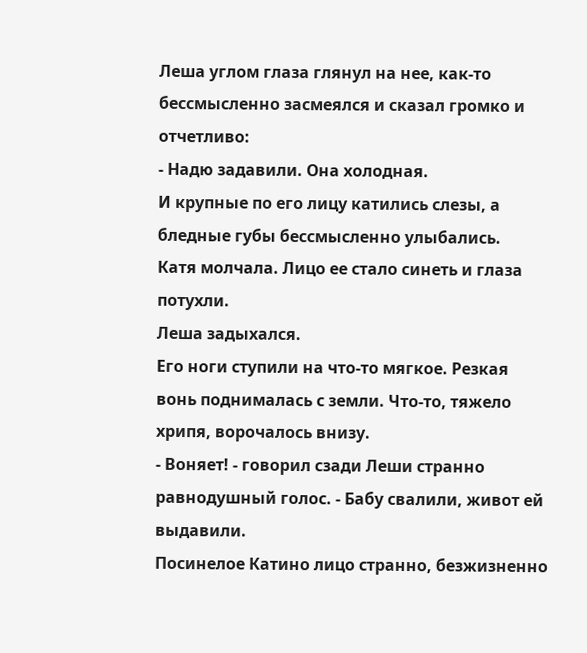Леша углом глаза глянул на нее, как-то бессмысленно засмеялся и сказал громко и отчетливо:
- Надю задавили. Она холодная.
И крупные по его лицу катились слезы, а бледные губы бессмысленно улыбались.
Катя молчала. Лицо ее стало синеть и глаза потухли.
Леша задыхался.
Его ноги ступили на что-то мягкое. Резкая вонь поднималась с земли. Что-то, тяжело хрипя, ворочалось внизу.
- Воняет! - говорил сзади Леши странно равнодушный голос. - Бабу свалили, живот ей выдавили.
Посинелое Катино лицо странно, безжизненно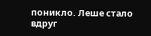поникло. Леше стало вдруг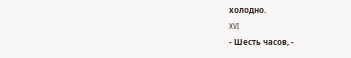холодно.
XVI
- Шесть часов, -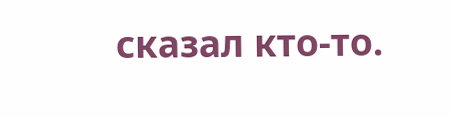сказал кто-то.